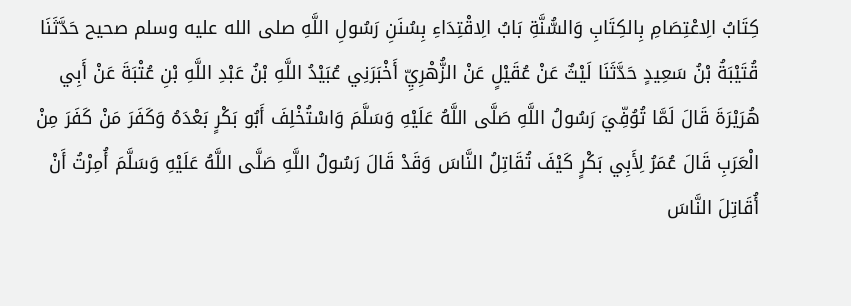كِتَابُ الِاعْتِصَامِ بِالكِتَابِ وَالسُّنَّةِ بَابُ الِاقْتِدَاءِ بِسُنَنِ رَسُولِ اللَّهِ صلى الله عليه وسلم صحيح حَدَّثَنَا قُتَيْبَةُ بْنُ سَعِيدٍ حَدَّثَنَا لَيْثٌ عَنْ عُقَيْلٍ عَنْ الزُّهْرِيِّ أَخْبَرَنِي عُبَيْدُ اللَّهِ بْنُ عَبْدِ اللَّهِ بْنِ عُتْبَةَ عَنْ أَبِي هُرَيْرَةَ قَالَ لَمَّا تُوُفِّيَ رَسُولُ اللَّهِ صَلَّى اللَّهُ عَلَيْهِ وَسَلَّمَ وَاسْتُخْلِفَ أَبُو بَكْرٍ بَعْدَهُ وَكَفَرَ مَنْ كَفَرَ مِنْ الْعَرَبِ قَالَ عُمَرُ لِأَبِي بَكْرٍ كَيْفَ تُقَاتِلُ النَّاسَ وَقَدْ قَالَ رَسُولُ اللَّهِ صَلَّى اللَّهُ عَلَيْهِ وَسَلَّمَ أُمِرْتُ أَنْ أُقَاتِلَ النَّاسَ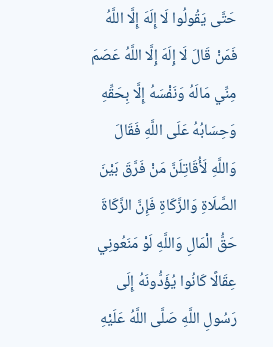حَتَّى يَقُولُوا لَا إِلَهَ إِلَّا اللَّهُ فَمَنْ قَالَ لَا إِلَهَ إِلَّا اللَّهُ عَصَمَ مِنِّي مَالَهُ وَنَفْسَهُ إِلَّا بِحَقِّهِ وَحِسَابُهُ عَلَى اللَّهِ فَقَالَ وَاللَّهِ لَأُقَاتِلَنَّ مَنْ فَرَّقَ بَيْنَ الصَّلَاةِ وَالزَّكَاةِ فَإِنَّ الزَّكَاةَ حَقُّ الْمَالِ وَاللَّهِ لَوْ مَنَعُونِي عِقَالًا كَانُوا يُؤَدُّونَهُ إِلَى رَسُولِ اللَّهِ صَلَّى اللَّهُ عَلَيْهِ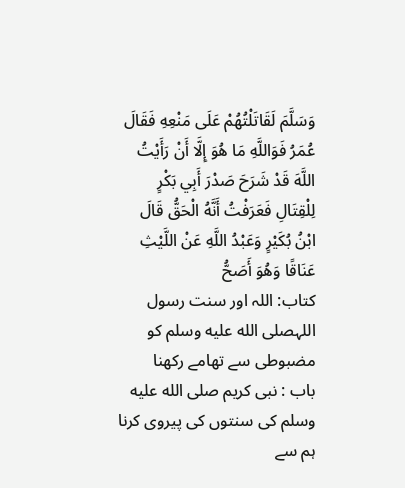وَسَلَّمَ لَقَاتَلْتُهُمْ عَلَى مَنْعِهِ فَقَالَ عُمَرُ فَوَاللَّهِ مَا هُوَ إِلَّا أَنْ رَأَيْتُ اللَّهَ قَدْ شَرَحَ صَدْرَ أَبِي بَكْرٍ لِلْقِتَالِ فَعَرَفْتُ أَنَّهُ الْحَقُّ قَالَ ابْنُ بُكَيْرٍ وَعَبْدُ اللَّهِ عَنْ اللَّيْثِ عَنَاقًا وَهُوَ أَصَحُّ
کتاب: اللہ اور سنت رسول اللہصلى الله عليه وسلم کو مضبوطی سے تھامے رکھنا
باب : نبی کریم صلى الله عليه وسلم کی سنتوں کی پیروی کرنا
ہم سے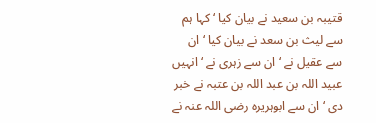قتیبہ بن سعید نے بیان کیا ‘ کہا ہم سے لیث بن سعد نے بیان کیا ‘ ان سے عقیل نے ‘ ان سے زہری نے ‘ انہیں عبید اللہ بن عبد اللہ بن عتبہ نے خبر دی ‘ ان سے ابوہریرہ رضی اللہ عنہ نے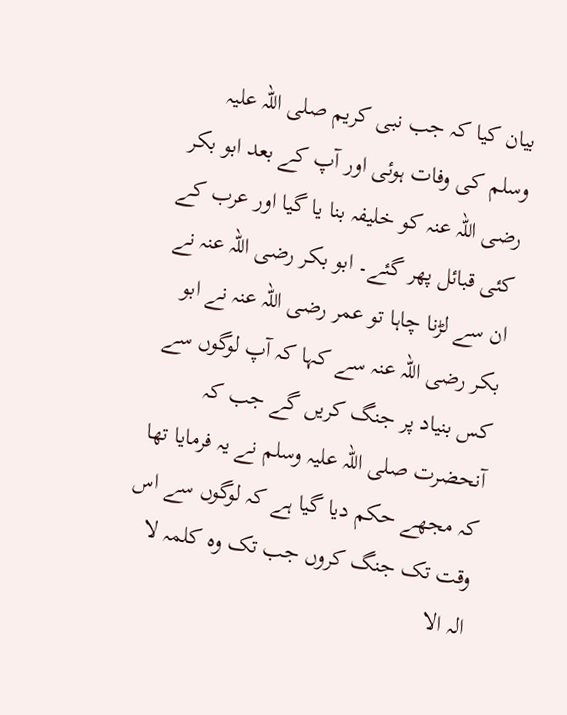بیان کیا کہ جب نبی کریم صلی اللہ علیہ وسلم کی وفات ہوئی اور آپ کے بعد ابو بکر رضی اللہ عنہ کو خلیفہ بنا یا گیا اور عرب کے کئی قبائل پھر گئے۔ ابو بکر رضی اللہ عنہ نے ان سے لڑنا چاہا تو عمر رضی اللہ عنہ نے ابو بکر رضی اللہ عنہ سے کہا کہ آپ لوگوں سے کس بنیاد پر جنگ کریں گے جب کہ آنحضرت صلی اللہ علیہ وسلم نے یہ فرمایا تھا کہ مجھے حکم دیا گیا ہے کہ لوگوں سے اس وقت تک جنگ کروں جب تک وہ کلمہ لا الہ الا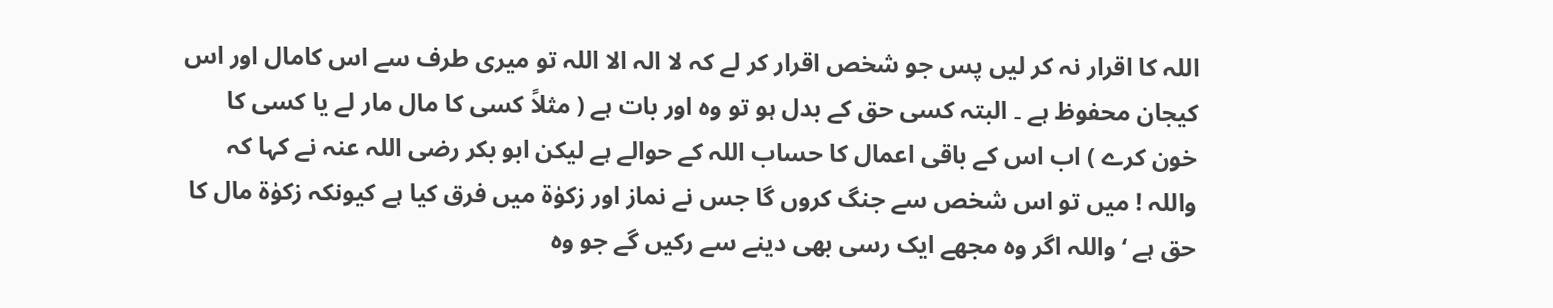اللہ کا اقرار نہ کر لیں پس جو شخص اقرار کر لے کہ لا الہ الا اللہ تو میری طرف سے اس کامال اور اس کیجان محفوظ ہے ۔ البتہ کسی حق کے بدل ہو تو وہ اور بات ہے ( مثلاً کسی کا مال مار لے یا کسی کا خون کرے ) اب اس کے باقی اعمال کا حساب اللہ کے حوالے ہے لیکن ابو بکر رضی اللہ عنہ نے کہا کہ واللہ ! میں تو اس شخص سے جنگ کروں گا جس نے نماز اور زکوٰۃ میں فرق کیا ہے کیونکہ زکوٰۃ مال کا حق ہے ‘ واللہ اگر وہ مجھے ایک رسی بھی دینے سے رکیں گے جو وہ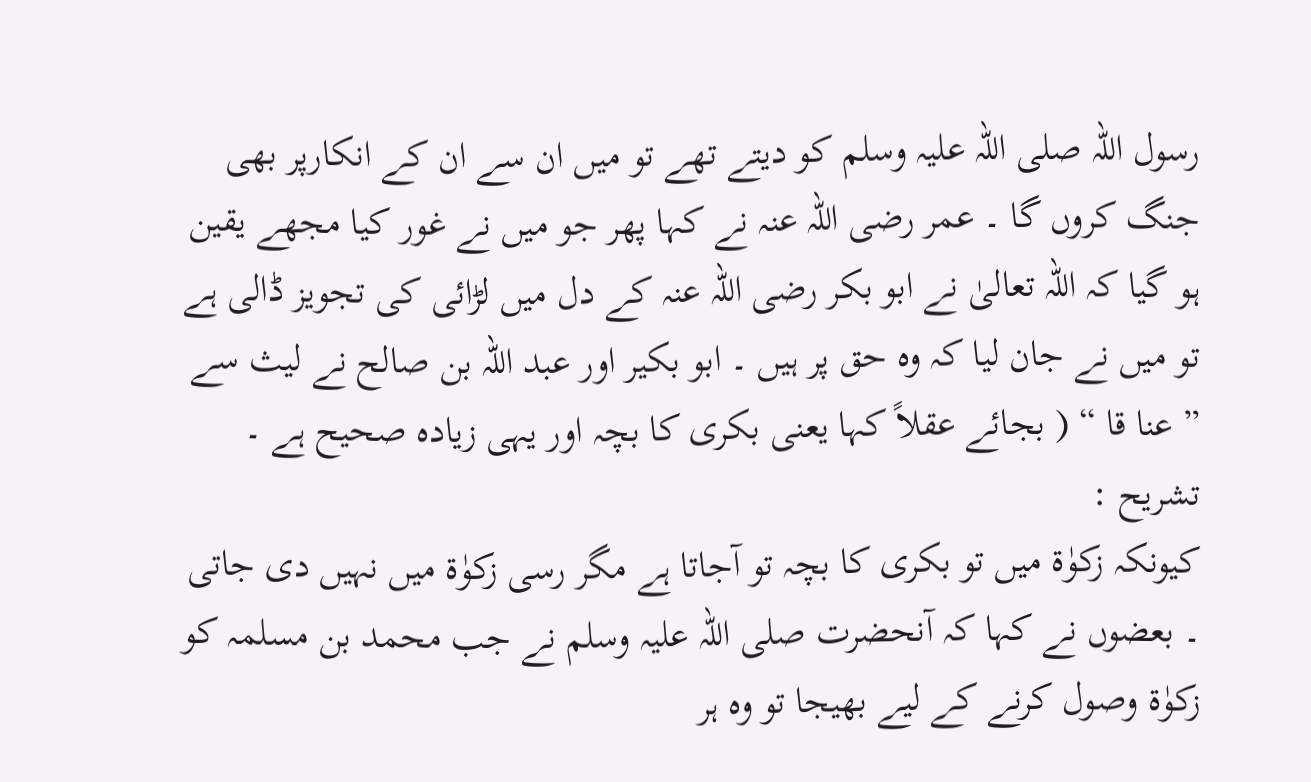رسول اللہ صلی اللہ علیہ وسلم کو دیتے تھے تو میں ان سے ان کے انکارپر بھی جنگ کروں گا ۔ عمر رضی اللہ عنہ نے کہا پھر جو میں نے غور کیا مجھے یقین ہو گیا کہ اللہ تعالیٰ نے ابو بکر رضی اللہ عنہ کے دل میں لڑائی کی تجویز ڈالی ہے تو میں نے جان لیا کہ وہ حق پر ہیں ۔ ابو بکیر اور عبد اللہ بن صالح نے لیث سے ” عنا قا “ ( بجائے عقلاً کہا یعنی بکری کا بچہ اور یہی زیادہ صحیح ہے ۔
تشریح :
کیونکہ زکوٰۃ میں تو بکری کا بچہ تو آجاتا ہے مگر رسی زکوٰۃ میں نہیں دی جاتی ۔ بعضوں نے کہا کہ آنحضرت صلی اللہ علیہ وسلم نے جب محمد بن مسلمہ کو زکوٰۃ وصول کرنے کے لیے بھیجا تو وہ ہر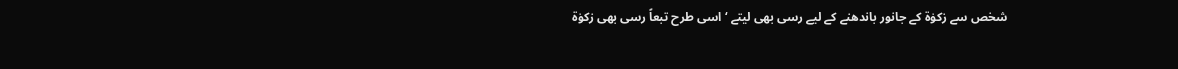شخص سے زکوٰۃ کے جانور باندھنے کے لیے رسی بھی لیتے ‘ اسی طرح تبعاً رسی بھی زکوٰۃ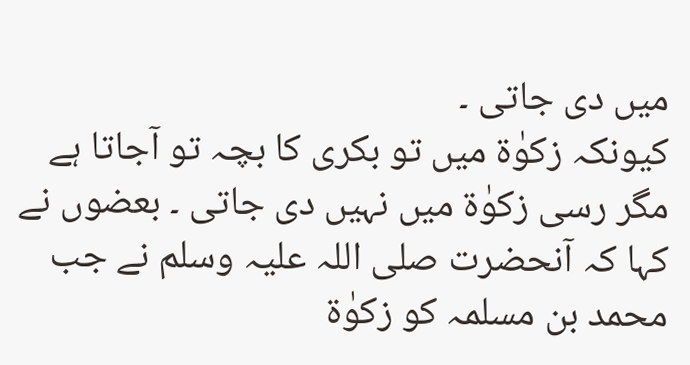میں دی جاتی ۔
کیونکہ زکوٰۃ میں تو بکری کا بچہ تو آجاتا ہے مگر رسی زکوٰۃ میں نہیں دی جاتی ۔ بعضوں نے کہا کہ آنحضرت صلی اللہ علیہ وسلم نے جب محمد بن مسلمہ کو زکوٰۃ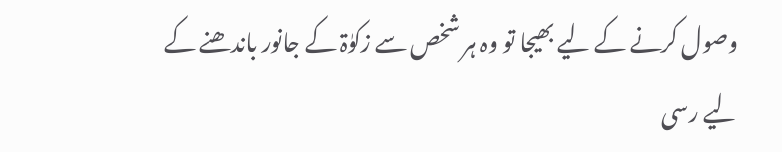وصول کرنے کے لیے بھیجا تو وہ ہر شخص سے زکوٰۃ کے جانور باندھنے کے لیے رسی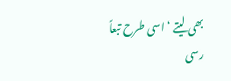بھی لیتے ‘ اسی طرح تبعاً رسی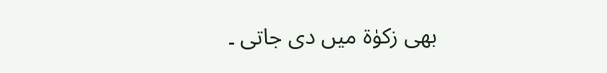بھی زکوٰۃ میں دی جاتی ۔